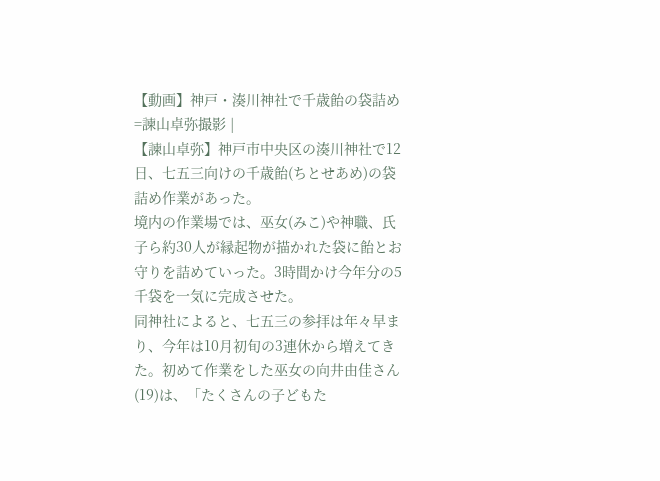【動画】神戸・湊川神社で千歳飴の袋詰め=諫山卓弥撮影 |
【諫山卓弥】神戸市中央区の湊川神社で12日、七五三向けの千歳飴(ちとせあめ)の袋詰め作業があった。
境内の作業場では、巫女(みこ)や神職、氏子ら約30人が縁起物が描かれた袋に飴とお守りを詰めていった。3時間かけ今年分の5千袋を一気に完成させた。
同神社によると、七五三の参拝は年々早まり、今年は10月初旬の3連休から増えてきた。初めて作業をした巫女の向井由佳さん(19)は、「たくさんの子どもた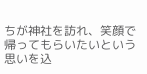ちが神社を訪れ、笑顔で帰ってもらいたいという思いを込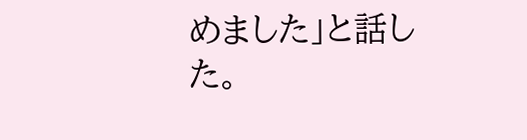めました」と話した。